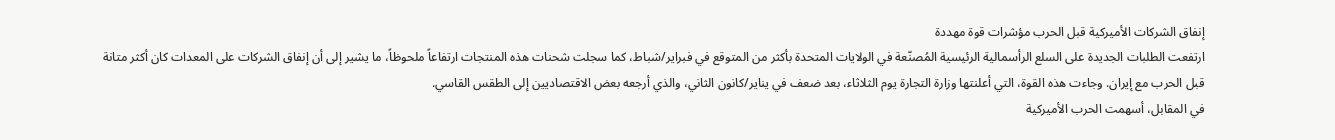إنفاق الشركات الأميركية قبل الحرب مؤشرات قوة مهددة
ارتفعت الطلبات الجديدة على السلع الرأسمالية الرئيسية المُصنّعة في الولايات المتحدة بأكثر من المتوقع في فبراير/شباط، كما سجلت شحنات هذه المنتجات ارتفاعاً ملحوظاً، ما يشير إلى أن إنفاق الشركات على المعدات كان أكثر متانة قبل الحرب مع إيران. وجاءت هذه القوة، التي أعلنتها وزارة التجارة يوم الثلاثاء، بعد ضعف في يناير/كانون الثاني، والذي أرجعه بعض الاقتصاديين إلى الطقس القاسي.
في المقابل، أسهمت الحرب الأميركية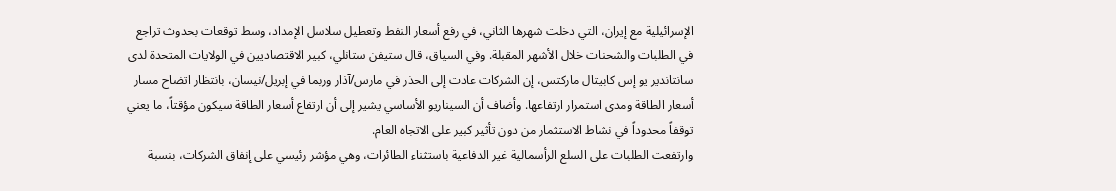الإسرائيلية مع إيران، التي دخلت شهرها الثاني، في رفع أسعار النفط وتعطيل سلاسل الإمداد، وسط توقعات بحدوث تراجع في الطلبات والشحنات خلال الأشهر المقبلة. وفي السياق، قال ستيفن ستانلي، كبير الاقتصاديين في الولايات المتحدة لدى سانتاندير يو إس كابيتال ماركتس، إن الشركات عادت إلى الحذر في مارس/آذار وربما في إبريل/نيسان، بانتظار اتضاح مسار أسعار الطاقة ومدى استمرار ارتفاعها. وأضاف أن السيناريو الأساسي يشير إلى أن ارتفاع أسعار الطاقة سيكون مؤقتاً، ما يعني توقفاً محدوداً في نشاط الاستثمار من دون تأثير كبير على الاتجاه العام.
وارتفعت الطلبات على السلع الرأسمالية غير الدفاعية باستثناء الطائرات، وهي مؤشر رئيسي على إنفاق الشركات، بنسبة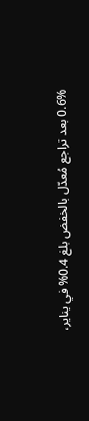0.6% بعد تراجع مُعدّل بالخفض بلغ 0.4% في يناير،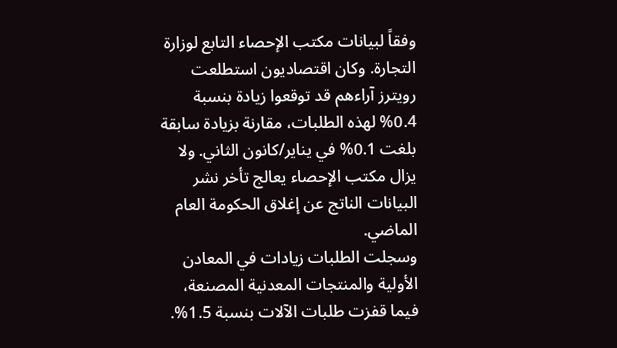وفقاً لبيانات مكتب الإحصاء التابع لوزارة التجارة. وكان اقتصاديون استطلعت رويترز آراءهم قد توقعوا زيادة بنسبة 0.4% لهذه الطلبات، مقارنة بزيادة سابقة بلغت 0.1% في يناير/كانون الثاني. ولا يزال مكتب الإحصاء يعالج تأخر نشر البيانات الناتج عن إغلاق الحكومة العام الماضي.
وسجلت الطلبات زيادات في المعادن الأولية والمنتجات المعدنية المصنعة، فيما قفزت طلبات الآلات بنسبة 1.5%.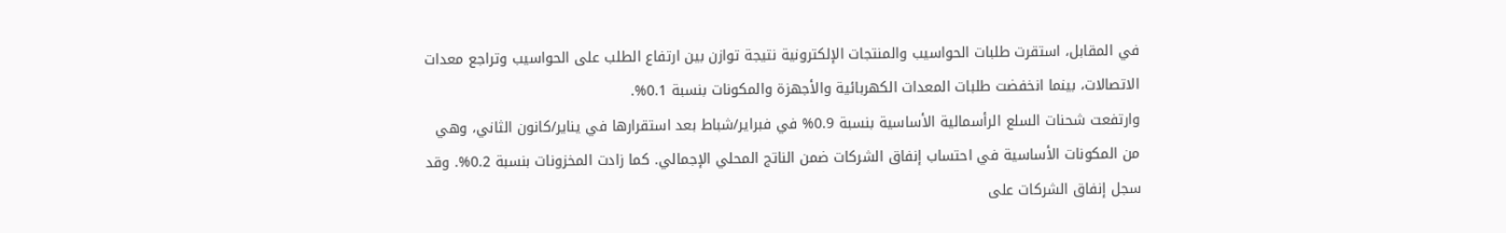في المقابل، استقرت طلبات الحواسيب والمنتجات الإلكترونية نتيجة توازن بين ارتفاع الطلب على الحواسيب وتراجع معدات الاتصالات، بينما انخفضت طلبات المعدات الكهربائية والأجهزة والمكونات بنسبة 0.1%.
وارتفعت شحنات السلع الرأسمالية الأساسية بنسبة 0.9% في فبراير/شباط بعد استقرارها في يناير/كانون الثاني، وهي من المكونات الأساسية في احتساب إنفاق الشركات ضمن الناتج المحلي الإجمالي. كما زادت المخزونات بنسبة 0.2%. وقد سجل إنفاق الشركات على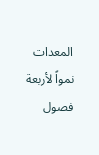المعدات نمواً لأربعة فصول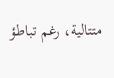متتالية، رغم تباطؤ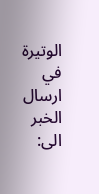الوتيرة في
ارسال الخبر الى: